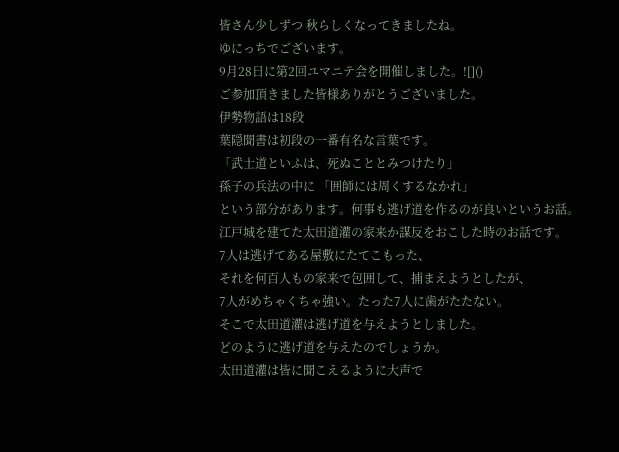皆さん少しずつ 秋らしくなってきましたね。
ゆにっちでございます。
9月28日に第2回ユマニテ会を開催しました。![]()
ご参加頂きました皆様ありがとうございました。
伊勢物語は18段
葉隠聞書は初段の一番有名な言葉です。
「武士道といふは、死ぬこととみつけたり」
孫子の兵法の中に 「囲師には周くするなかれ」
という部分があります。何事も逃げ道を作るのが良いというお話。
江戸城を建てた太田道灌の家来か謀反をおこした時のお話です。
7人は逃げてある屋敷にたてこもった、
それを何百人もの家来で包囲して、捕まえようとしたが、
7人がめちゃくちゃ強い。たった7人に歯がたたない。
そこで太田道灌は逃げ道を与えようとしました。
どのように逃げ道を与えたのでしょうか。
太田道灌は皆に聞こえるように大声で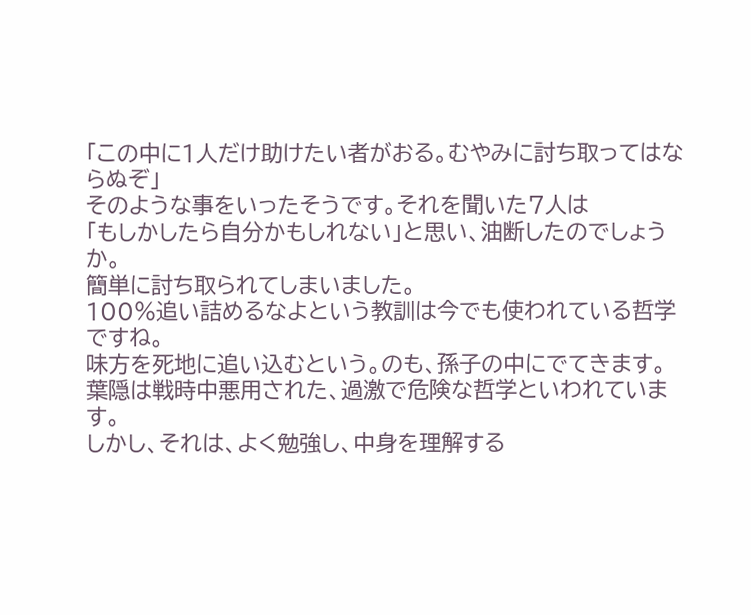「この中に1人だけ助けたい者がおる。むやみに討ち取ってはならぬぞ」
そのような事をいったそうです。それを聞いた7人は
「もしかしたら自分かもしれない」と思い、油断したのでしょうか。
簡単に討ち取られてしまいました。
100%追い詰めるなよという教訓は今でも使われている哲学ですね。
味方を死地に追い込むという。のも、孫子の中にでてきます。
葉隠は戦時中悪用された、過激で危険な哲学といわれています。
しかし、それは、よく勉強し、中身を理解する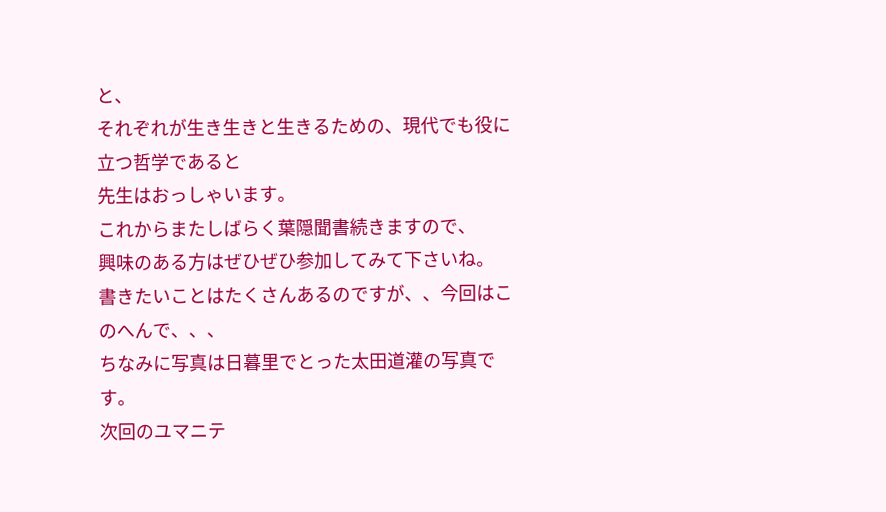と、
それぞれが生き生きと生きるための、現代でも役に立つ哲学であると
先生はおっしゃいます。
これからまたしばらく葉隠聞書続きますので、
興味のある方はぜひぜひ参加してみて下さいね。
書きたいことはたくさんあるのですが、、今回はこのへんで、、、
ちなみに写真は日暮里でとった太田道灌の写真です。
次回のユマニテ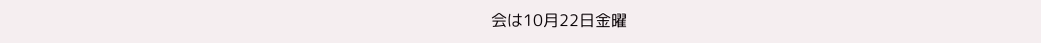会は10月22日金曜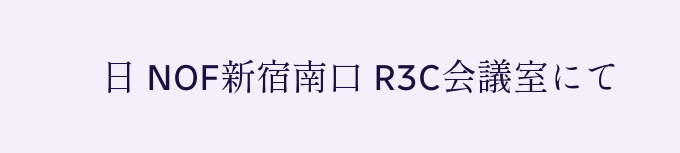日 NOF新宿南口 R3C会議室にて